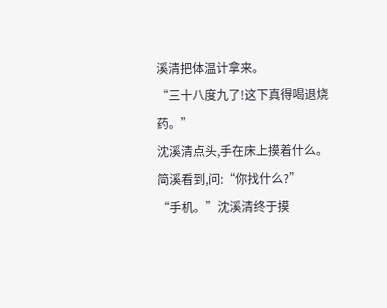溪清把体温计拿来。
“三十八度九了!这下真得喝退烧药。”
沈溪清点头,手在床上摸着什么。
简溪看到,问:“你找什么?”
“手机。”沈溪清终于摸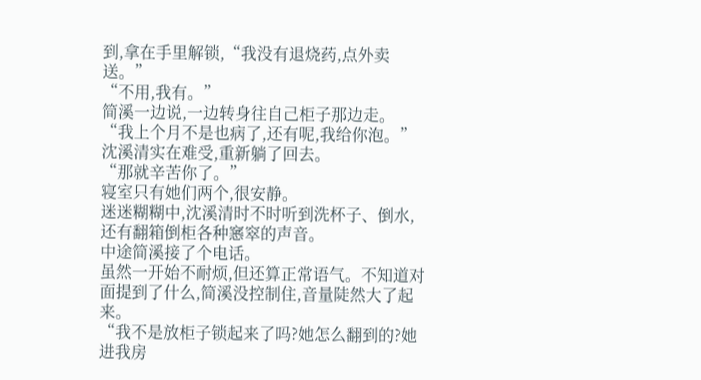到,拿在手里解锁,“我没有退烧药,点外卖送。”
“不用,我有。”
简溪一边说,一边转身往自己柜子那边走。
“我上个月不是也病了,还有呢,我给你泡。”
沈溪清实在难受,重新躺了回去。
“那就辛苦你了。”
寝室只有她们两个,很安静。
迷迷糊糊中,沈溪清时不时听到洗杯子、倒水,还有翻箱倒柜各种窸窣的声音。
中途简溪接了个电话。
虽然一开始不耐烦,但还算正常语气。不知道对面提到了什么,简溪没控制住,音量陡然大了起来。
“我不是放柜子锁起来了吗?她怎么翻到的?她进我房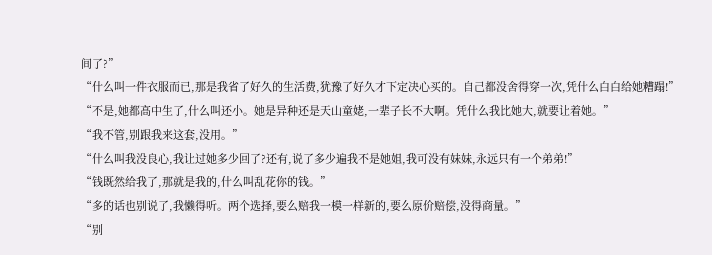间了?”
“什么叫一件衣服而已,那是我省了好久的生活费,犹豫了好久才下定决心买的。自己都没舍得穿一次,凭什么白白给她糟蹋!”
“不是,她都高中生了,什么叫还小。她是异种还是天山童姥,一辈子长不大啊。凭什么我比她大,就要让着她。”
“我不管,别跟我来这套,没用。”
“什么叫我没良心,我让过她多少回了?还有,说了多少遍我不是她姐,我可没有妹妹,永远只有一个弟弟!”
“钱既然给我了,那就是我的,什么叫乱花你的钱。”
“多的话也别说了,我懒得听。两个选择,要么赔我一模一样新的,要么原价赔偿,没得商量。”
“别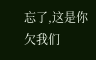忘了,这是你欠我们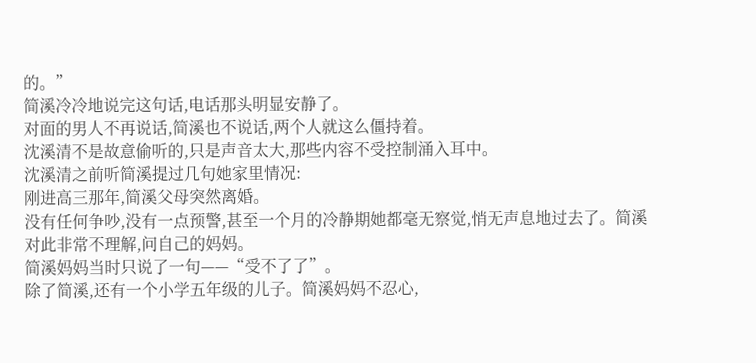的。”
简溪冷冷地说完这句话,电话那头明显安静了。
对面的男人不再说话,简溪也不说话,两个人就这么僵持着。
沈溪清不是故意偷听的,只是声音太大,那些内容不受控制涌入耳中。
沈溪清之前听简溪提过几句她家里情况:
刚进高三那年,简溪父母突然离婚。
没有任何争吵,没有一点预警,甚至一个月的冷静期她都毫无察觉,悄无声息地过去了。简溪对此非常不理解,问自己的妈妈。
简溪妈妈当时只说了一句——“受不了了”。
除了简溪,还有一个小学五年级的儿子。简溪妈妈不忍心,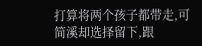打算将两个孩子都带走,可简溪却选择留下,跟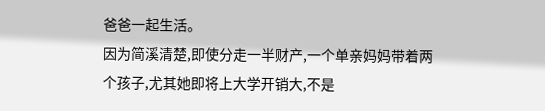爸爸一起生活。
因为简溪清楚,即使分走一半财产,一个单亲妈妈带着两个孩子,尤其她即将上大学开销大,不是